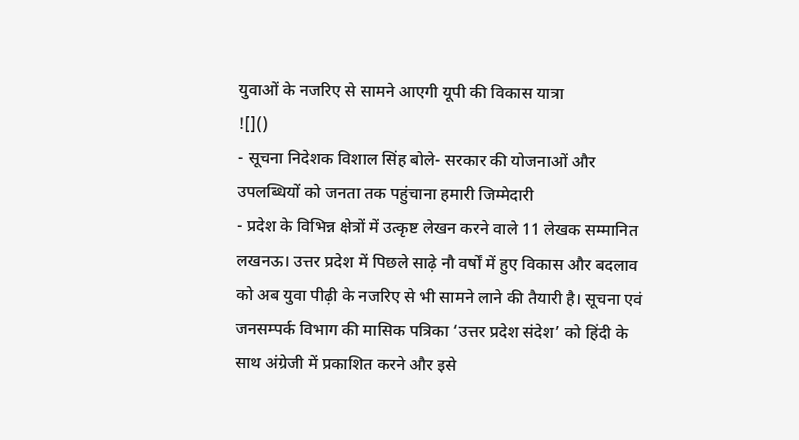युवाओं के नजरिए से सामने आएगी यूपी की विकास यात्रा
![]()
- सूचना निदेशक विशाल सिंह बोले- सरकार की योजनाओं और उपलब्धियों को जनता तक पहुंचाना हमारी जिम्मेदारी
- प्रदेश के विभिन्न क्षेत्रों में उत्कृष्ट लेखन करने वाले 11 लेखक सम्मानित
लखनऊ। उत्तर प्रदेश में पिछले साढ़े नौ वर्षों में हुए विकास और बदलाव को अब युवा पीढ़ी के नजरिए से भी सामने लाने की तैयारी है। सूचना एवं जनसम्पर्क विभाग की मासिक पत्रिका ‘उत्तर प्रदेश संदेश’ को हिंदी के साथ अंग्रेजी में प्रकाशित करने और इसे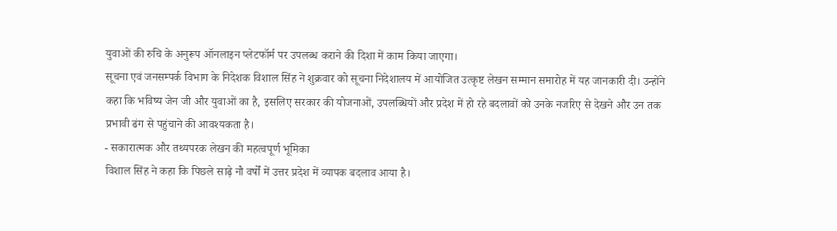युवाओं की रुचि के अनुरूप ऑनलाइन प्लेटफॉर्म पर उपलब्ध कराने की दिशा में काम किया जाएगा।
सूचना एवं जनसम्पर्क विभाग के निदेशक विशाल सिंह ने शुक्रवार को सूचना निदेशालय में आयोजित उत्कृष्ट लेखन सम्मान समारोह में यह जानकारी दी। उन्होंने कहा कि भविष्य जेन जी और युवाओं का है, इसलिए सरकार की योजनाओं, उपलब्धियों और प्रदेश में हो रहे बदलावों को उनके नजरिए से देखने और उन तक प्रभावी ढंग से पहुंचाने की आवश्यकता है।
- सकारात्मक और तथ्यपरक लेखन की महत्वपूर्ण भूमिका
विशाल सिंह ने कहा कि पिछले साढ़े नौ वर्षों में उत्तर प्रदेश में व्यापक बदलाव आया है।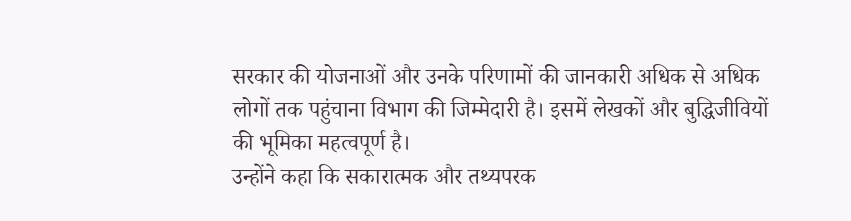सरकार की योजनाओं और उनके परिणामों की जानकारी अधिक से अधिक लोगों तक पहुंचाना विभाग की जिम्मेदारी है। इसमें लेखकों और बुद्धिजीवियों की भूमिका महत्वपूर्ण है।
उन्होंने कहा कि सकारात्मक और तथ्यपरक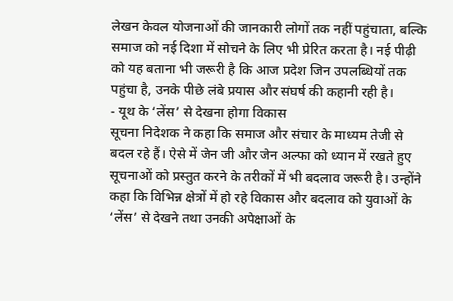लेखन केवल योजनाओं की जानकारी लोगों तक नहीं पहुंचाता, बल्कि समाज को नई दिशा में सोचने के लिए भी प्रेरित करता है। नई पीढ़ी को यह बताना भी जरूरी है कि आज प्रदेश जिन उपलब्धियों तक पहुंचा है, उनके पीछे लंबे प्रयास और संघर्ष की कहानी रही है।
- यूथ के ‘लेंस’ से देखना होगा विकास
सूचना निदेशक ने कहा कि समाज और संचार के माध्यम तेजी से बदल रहे हैं। ऐसे में जेन जी और जेन अल्फा को ध्यान में रखते हुए सूचनाओं को प्रस्तुत करने के तरीकों में भी बदलाव जरूरी है। उन्होंने कहा कि विभिन्न क्षेत्रों में हो रहे विकास और बदलाव को युवाओं के ‘लेंस’ से देखने तथा उनकी अपेक्षाओं के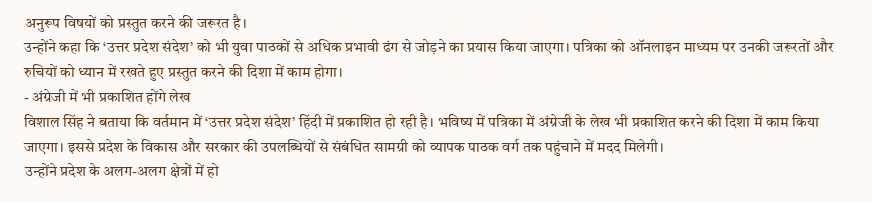अनुरूप विषयों को प्रस्तुत करने की जरूरत है।
उन्होंने कहा कि ‘उत्तर प्रदेश संदेश’ को भी युवा पाठकों से अधिक प्रभावी ढंग से जोड़ने का प्रयास किया जाएगा। पत्रिका को ऑनलाइन माध्यम पर उनकी जरूरतों और रुचियों को ध्यान में रखते हुए प्रस्तुत करने की दिशा में काम होगा।
- अंग्रेजी में भी प्रकाशित होंगे लेख
विशाल सिंह ने बताया कि वर्तमान में ‘उत्तर प्रदेश संदेश’ हिंदी में प्रकाशित हो रही है। भविष्य में पत्रिका में अंग्रेजी के लेख भी प्रकाशित करने की दिशा में काम किया जाएगा। इससे प्रदेश के विकास और सरकार की उपलब्धियों से संबंधित सामग्री को व्यापक पाठक वर्ग तक पहुंचाने में मदद मिलेगी।
उन्होंने प्रदेश के अलग-अलग क्षेत्रों में हो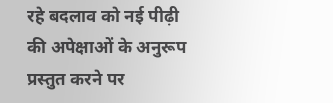रहे बदलाव को नई पीढ़ी की अपेक्षाओं के अनुरूप प्रस्तुत करने पर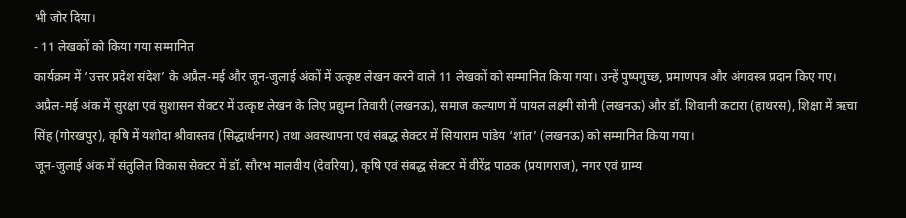भी जोर दिया।
- 11 लेखकों को किया गया सम्मानित
कार्यक्रम में ‘उत्तर प्रदेश संदेश’ के अप्रैल-मई और जून-जुलाई अंकों में उत्कृष्ट लेखन करने वाले 11 लेखकों को सम्मानित किया गया। उन्हें पुष्पगुच्छ, प्रमाणपत्र और अंगवस्त्र प्रदान किए गए।
अप्रैल-मई अंक में सुरक्षा एवं सुशासन सेक्टर में उत्कृष्ट लेखन के लिए प्रद्युम्न तिवारी (लखनऊ), समाज कल्याण में पायल लक्ष्मी सोनी (लखनऊ) और डॉ. शिवानी कटारा (हाथरस), शिक्षा में ऋचा सिंह (गोरखपुर), कृषि में यशोदा श्रीवास्तव (सिद्धार्थनगर) तथा अवस्थापना एवं संबद्ध सेक्टर में सियाराम पांडेय ‘शांत’ (लखनऊ) को सम्मानित किया गया।
जून-जुलाई अंक में संतुलित विकास सेक्टर में डॉ. सौरभ मालवीय (देवरिया), कृषि एवं संबद्ध सेक्टर में वीरेंद्र पाठक (प्रयागराज), नगर एवं ग्राम्य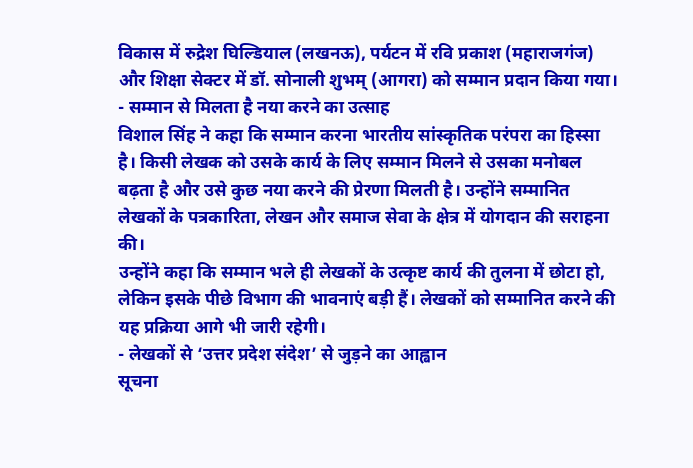विकास में रुद्रेश घिल्डियाल (लखनऊ), पर्यटन में रवि प्रकाश (महाराजगंज) और शिक्षा सेक्टर में डॉ. सोनाली शुभम् (आगरा) को सम्मान प्रदान किया गया।
- सम्मान से मिलता है नया करने का उत्साह
विशाल सिंह ने कहा कि सम्मान करना भारतीय सांस्कृतिक परंपरा का हिस्सा है। किसी लेखक को उसके कार्य के लिए सम्मान मिलने से उसका मनोबल बढ़ता है और उसे कुछ नया करने की प्रेरणा मिलती है। उन्होंने सम्मानित लेखकों के पत्रकारिता, लेखन और समाज सेवा के क्षेत्र में योगदान की सराहना की।
उन्होंने कहा कि सम्मान भले ही लेखकों के उत्कृष्ट कार्य की तुलना में छोटा हो, लेकिन इसके पीछे विभाग की भावनाएं बड़ी हैं। लेखकों को सम्मानित करने की यह प्रक्रिया आगे भी जारी रहेगी।
- लेखकों से ‘उत्तर प्रदेश संदेश’ से जुड़ने का आह्वान
सूचना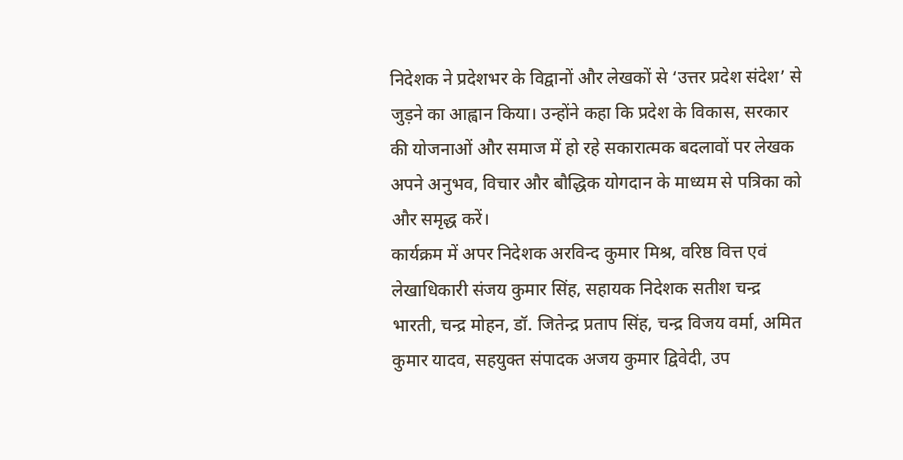निदेशक ने प्रदेशभर के विद्वानों और लेखकों से ‘उत्तर प्रदेश संदेश’ से जुड़ने का आह्वान किया। उन्होंने कहा कि प्रदेश के विकास, सरकार की योजनाओं और समाज में हो रहे सकारात्मक बदलावों पर लेखक अपने अनुभव, विचार और बौद्धिक योगदान के माध्यम से पत्रिका को और समृद्ध करें।
कार्यक्रम में अपर निदेशक अरविन्द कुमार मिश्र, वरिष्ठ वित्त एवं लेखाधिकारी संजय कुमार सिंह, सहायक निदेशक सतीश चन्द्र भारती, चन्द्र मोहन, डॉ. जितेन्द्र प्रताप सिंह, चन्द्र विजय वर्मा, अमित कुमार यादव, सहयुक्त संपादक अजय कुमार द्विवेदी, उप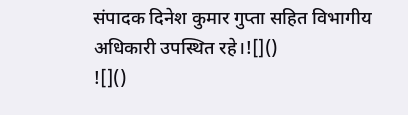संपादक दिनेश कुमार गुप्ता सहित विभागीय अधिकारी उपस्थित रहे।![]()
![]()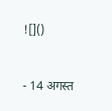![]()


- 14 अगस्त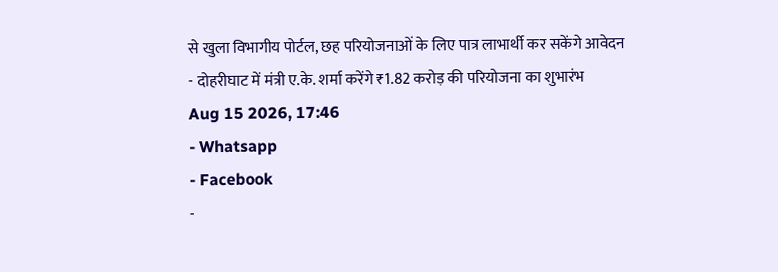से खुला विभागीय पोर्टल, छह परियोजनाओं के लिए पात्र लाभार्थी कर सकेंगे आवेदन
- दोहरीघाट में मंत्री ए.के. शर्मा करेंगे ₹1.82 करोड़ की परियोजना का शुभारंभ
Aug 15 2026, 17:46
- Whatsapp
- Facebook
-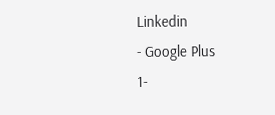Linkedin
- Google Plus
1-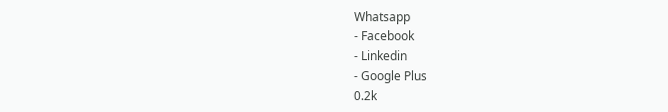Whatsapp
- Facebook
- Linkedin
- Google Plus
0.2k